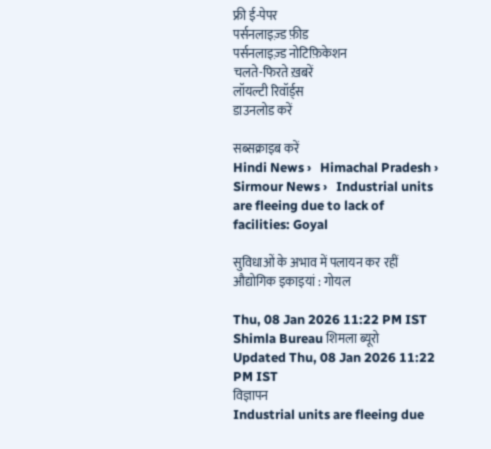फ्री ई-पेपर
पर्सनलाइज़्ड फ़ीड
पर्सनलाइज़्ड नोटिफ़िकेशन
चलते-फिरते ख़बरें
लॉयल्टी रिवॉर्ड्स
डाउनलोड करें

सब्सक्राइब करें
Hindi News ›   Himachal Pradesh ›   Sirmour News ›   Industrial units are fleeing due to lack of facilities: Goyal

सुविधाओं के अभाव में पलायन कर रहीं औद्योगिक इकाइयां : गोयल

Thu, 08 Jan 2026 11:22 PM IST
Shimla Bureau शिमला ब्यूरो
Updated Thu, 08 Jan 2026 11:22 PM IST
विज्ञापन
Industrial units are fleeing due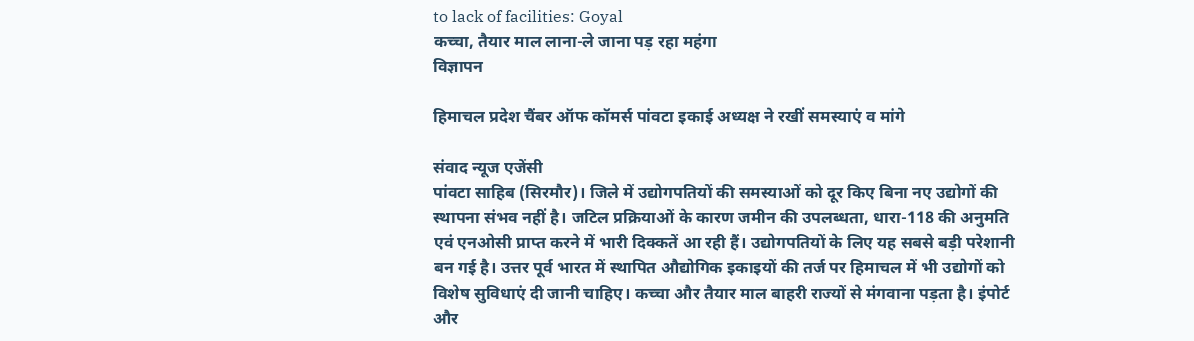to lack of facilities: Goyal
कच्चा, तैयार माल लाना-ले जाना पड़ रहा महंगा
विज्ञापन

हिमाचल प्रदेश चैंबर ऑफ कॉमर्स पांवटा इकाई अध्यक्ष ने रखीं समस्याएं व मांगे

संवाद न्यूज एजेंसी
पांवटा साहिब (सिरमौर)। जिले में उद्योगपतियों की समस्याओं को दूर किए बिना नए उद्योगों की स्थापना संभव नहीं है। जटिल प्रक्रियाओं के कारण जमीन की उपलब्धता, धारा-118 की अनुमति एवं एनओसी प्राप्त करने में भारी दिक्कतें आ रही हैं। उद्योगपतियों के लिए यह सबसे बड़ी परेशानी बन गई है। उत्तर पूर्व भारत में स्थापित औद्योगिक इकाइयों की तर्ज पर हिमाचल में भी उद्योगों को विशेष सुविधाएं दी जानी चाहिए। कच्चा और तैयार माल बाहरी राज्यों से मंगवाना पड़ता है। इंपोर्ट और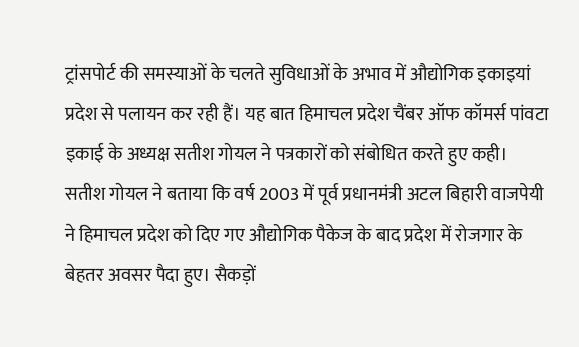ट्रांसपोर्ट की समस्याओं के चलते सुविधाओं के अभाव में औद्योगिक इकाइयां प्रदेश से पलायन कर रही हैं। यह बात हिमाचल प्रदेश चैंबर ऑफ कॉमर्स पांवटा इकाई के अध्यक्ष सतीश गोयल ने पत्रकारों को संबोधित करते हुए कही।
सतीश गोयल ने बताया कि वर्ष 2003 में पूर्व प्रधानमंत्री अटल बिहारी वाजपेयी ने हिमाचल प्रदेश को दिए गए औद्योगिक पैकेज के बाद प्रदेश में रोजगार के बेहतर अवसर पैदा हुए। सैकड़ों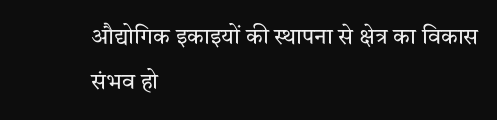औद्योगिक इकाइयों की स्थापना से क्षेत्र का विकास संभव हो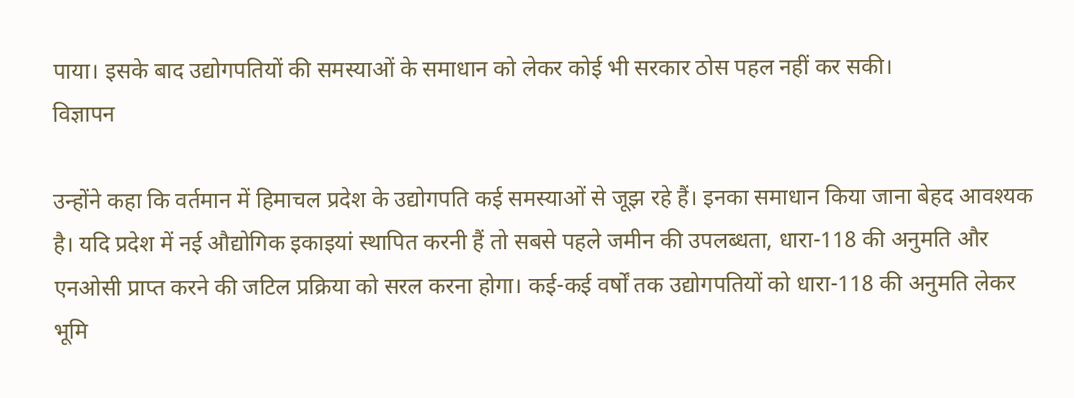पाया। इसके बाद उद्योगपतियों की समस्याओं के समाधान को लेकर कोई भी सरकार ठोस पहल नहीं कर सकी।
विज्ञापन

उन्होंने कहा कि वर्तमान में हिमाचल प्रदेश के उद्योगपति कई समस्याओं से जूझ रहे हैं। इनका समाधान किया जाना बेहद आवश्यक है। यदि प्रदेश में नई औद्योगिक इकाइयां स्थापित करनी हैं तो सबसे पहले जमीन की उपलब्धता, धारा-118 की अनुमति और एनओसी प्राप्त करने की जटिल प्रक्रिया को सरल करना होगा। कई-कई वर्षों तक उद्योगपतियों को धारा-118 की अनुमति लेकर भूमि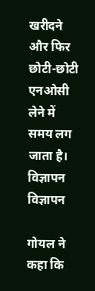खरीदने और फिर छोटी-छोटी एनओसी लेने में समय लग जाता है।
विज्ञापन
विज्ञापन

गोयल ने कहा कि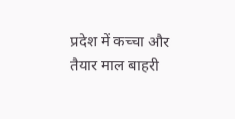प्रदेश में कच्चा और तैयार माल बाहरी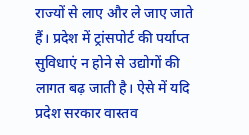राज्यों से लाए और ले जाए जाते हैं। प्रदेश में ट्रांसपोर्ट की पर्याप्त सुविधाएं न होने से उद्योगों की लागत बढ़ जाती है। ऐसे में यदि प्रदेश सरकार वास्तव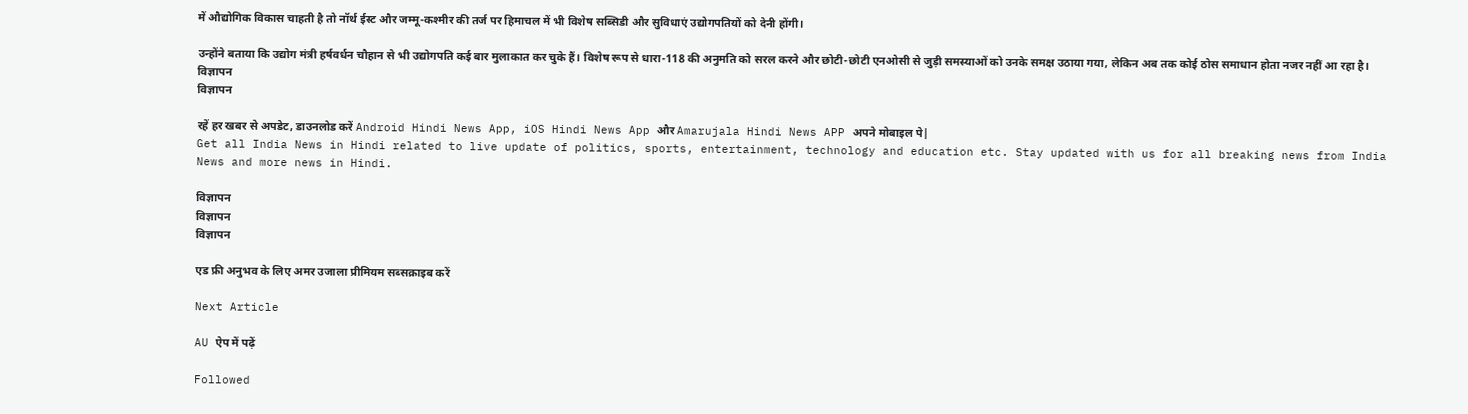में औद्योगिक विकास चाहती है तो नॉर्थ ईस्ट और जम्मू-कश्मीर की तर्ज पर हिमाचल में भी विशेष सब्सिडी और सुविधाएं उद्योगपतियों को देनी होंगी।

उन्होंने बताया कि उद्योग मंत्री हर्षवर्धन चौहान से भी उद्योगपति कई बार मुलाकात कर चुके हैं। विशेष रूप से धारा-118 की अनुमति को सरल करने और छोटी-छोटी एनओसी से जुड़ी समस्याओं को उनके समक्ष उठाया गया, लेकिन अब तक कोई ठोस समाधान होता नजर नहीं आ रहा है।
विज्ञापन
विज्ञापन

रहें हर खबर से अपडेट, डाउनलोड करें Android Hindi News App, iOS Hindi News App और Amarujala Hindi News APP अपने मोबाइल पे|
Get all India News in Hindi related to live update of politics, sports, entertainment, technology and education etc. Stay updated with us for all breaking news from India News and more news in Hindi.

विज्ञापन
विज्ञापन
विज्ञापन

एड फ्री अनुभव के लिए अमर उजाला प्रीमियम सब्सक्राइब करें

Next Article

AU ऐप में पढ़ें

Followed